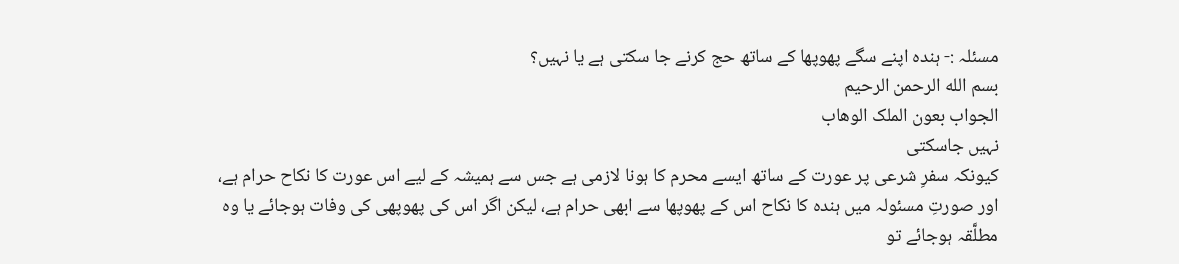مسئلہ :- ہندہ اپنے سگے پھوپھا کے ساتھ حج کرنے جا سکتی ہے یا نہیں؟
بسم الله الرحمن الرحیم
الجواب بعون الملک الوھاب
نہیں جاسکتی
کیونکہ سفرِ شرعی پر عورت کے ساتھ ایسے محرم کا ہونا لازمی ہے جس سے ہمیشہ کے لیے اس عورت کا نکاح حرام ہے، اور صورتِ مسئولہ میں ہندہ کا نکاح اس کے پھوپھا سے ابھی حرام ہے، لیکن اگر اس کی پھوپھی کی وفات ہوجائے یا وہ مطلَّقہ ہوجائے تو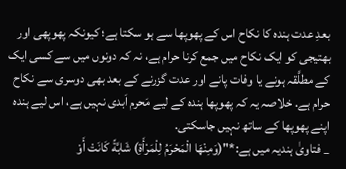بعدِ عدت ہندہ کا نکاح اس کے پھوپھا سے ہو سکتا ہے؛ کیونکہ پھوپھی اور بھتیجی کو ایک نکاح میں جمع کرنا حرام ہے، نہ کہ دونوں میں سے کسی ایک کے مطلَّقہ ہونے یا وفات پانے اور عدت گزرنے کے بعد بھی دوسری سے نکاح حرام ہے. خلاصہ یہ کہ پھوپھا ہندہ کے لیے مَحرم اَبدی نہیں ہے، اس لیے ہندہ اپنے پھوپھا کے ساتھ نہیں جاسکتی.
_ فتاویٰ ہندیہ میں ہے:*"(وَمِنْهَا الْمَحْرَمُ لِلْمَرْأَةِ) شَابَّةً كَانَتْ أَوْ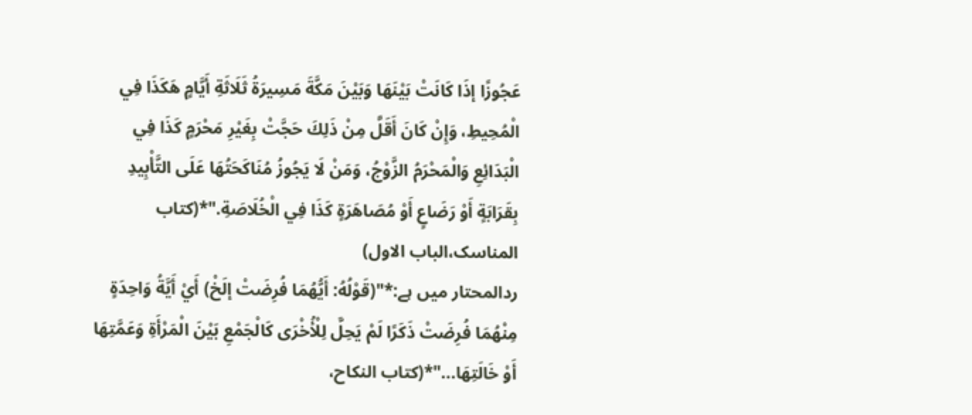عَجُوزًا إذَا كَانَتْ بَيْنَهَا وَبَيْنَ مَكَّةَ مَسِيرَةُ ثَلَاثَةِ أَيَّامٍ هَكَذَا فِي الْمُحِيطِ، وَإِنْ كَانَ أَقَلَّ مِنْ ذَلِكَ حَجَّتْ بِغَيْرِ مَحْرَمٍ كَذَا فِي الْبَدَائِعِ وَالْمَحْرَمُ الزَّوْجُ، وَمَنْ لَا يَجُوزُ مُنَاكَحَتُهَا عَلَى التَّأْبِيدِ بِقَرَابَةٍ أَوْ رَضَاعٍ أَوْ مُصَاهَرَةٍ كَذَا فِي الْخُلَاصَةِ."*(کتاب المناسک،الباب الاول)
ردالمحتار میں ہے:*"(قَوْلُهُ: أَيُّهُمَا فُرِضَتْ إلَخْ) أَيْ أَيَّةُ وَاحِدَةٍ مِنْهُمَا فُرِضَتْ ذَكَرًا لَمْ يَحِلَّ لِلْأُخْرَى كَالْجَمْعِ بَيْنَ الْمَرْأَةِ وَعَمَّتِهَا أَوْ خَالَتِهَا..."*(کتاب النکاح،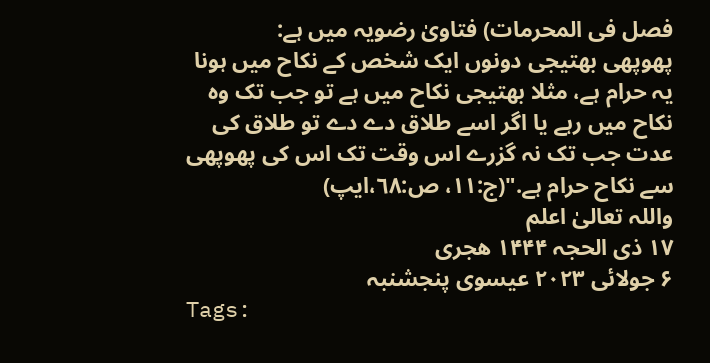فصل فی المحرمات) فتاویٰ رضویہ میں ہے:
پھوپھی بھتیجی دونوں ایک شخص کے نکاح میں ہونا یہ حرام ہے، مثلا بھتیجی نکاح میں ہے تو جب تک وہ نکاح میں رہے یا اگر اسے طلاق دے دے تو طلاق کی عدت جب تک نہ گزرے اس وقت تک اس کی پھوپھی سے نکاح حرام ہے."(ج:١١، ص:٦٨،ایپ)
واللہ تعالیٰ اعلم
۱۷ ذی الحجہ ۱۴۴۴ ھجری
۶ جولائی ۲۰۲۳ عیسوی پنجشنبہ
Tags: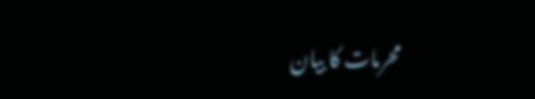محرمات کا بیان